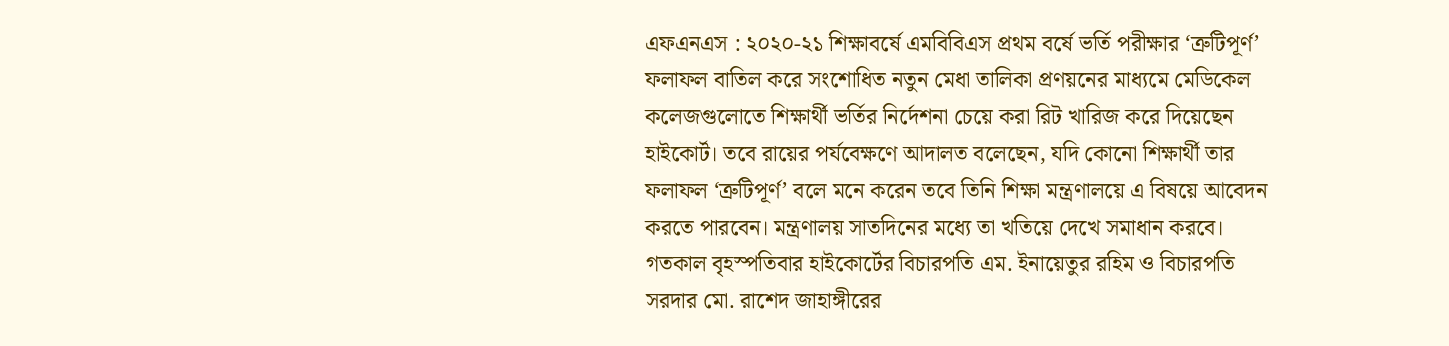এফএনএস : ২০২০-২১ শিক্ষাবর্ষে এমবিবিএস প্রথম বর্ষে ভর্তি পরীক্ষার ‘ত্রুটিপূর্ণ’ ফলাফল বাতিল করে সংশোধিত নতুন মেধা তালিকা প্রণয়নের মাধ্যমে মেডিকেল কলেজগুলোতে শিক্ষার্থী ভর্তির নির্দেশনা চেয়ে করা রিট খারিজ করে দিয়েছেন হাইকোর্ট। তবে রায়ের পর্যবেক্ষণে আদালত বলেছেন, যদি কোনো শিক্ষার্থী তার ফলাফল ‘ত্রুটিপূর্ণ’ বলে মনে করেন তবে তিনি শিক্ষা মন্ত্রণালয়ে এ বিষয়ে আবেদন করতে পারবেন। মন্ত্রণালয় সাতদিনের মধ্যে তা খতিয়ে দেখে সমাধান করবে।
গতকাল বৃহস্পতিবার হাইকোর্টের বিচারপতি এম. ইনায়েতুর রহিম ও বিচারপতি সরদার মো. রাশেদ জাহাঙ্গীরের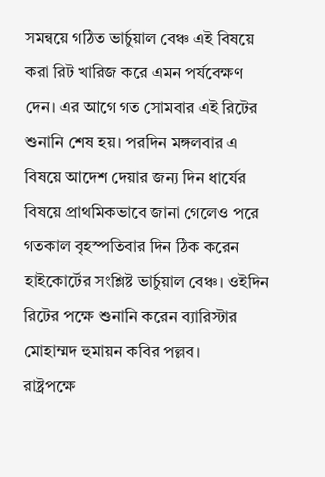সমন্বয়ে গঠিত ভার্চুয়াল বেঞ্চ এই বিষয়ে করা রিট খারিজ করে এমন পর্যবেক্ষণ দেন। এর আগে গত সোমবার এই রিটের শুনানি শেষ হয়। পরদিন মঙ্গলবার এ বিষয়ে আদেশ দেয়ার জন্য দিন ধার্যের বিষয়ে প্রাথমিকভাবে জানা গেলেও পরে গতকাল বৃহস্পতিবার দিন ঠিক করেন হাইকোর্টের সংশ্লিষ্ট ভার্চুয়াল বেঞ্চ। ওইদিন রিটের পক্ষে শুনানি করেন ব্যারিস্টার মোহাম্মদ হুমায়ন কবির পল্লব।
রাষ্ট্রপক্ষে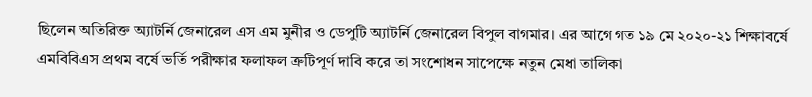ছিলেন অতিরিক্ত অ্যাটর্নি জেনারেল এস এম মুনীর ও ডেপুটি অ্যাটর্নি জেনারেল বিপুল বাগমার। এর আগে গত ১৯ মে ২০২০-২১ শিক্ষাবর্ষে এমবিবিএস প্রথম বর্ষে ভর্তি পরীক্ষার ফলাফল ত্রুটিপূর্ণ দাবি করে তা সংশোধন সাপেক্ষে নতুন মেধা তালিকা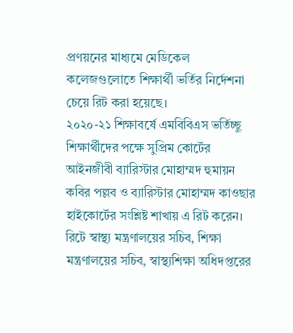প্রণয়নের মাধ্যমে মেডিকেল কলেজগুলোতে শিক্ষার্থী ভর্তির নির্দেশনা চেয়ে রিট করা হয়েছে।
২০২০-২১ শিক্ষাবর্ষে এমবিবিএস ভর্তিচ্ছু শিক্ষার্থীদের পক্ষে সুপ্রিম কোর্টের আইনজীবী ব্যারিস্টার মোহাম্মদ হুমায়ন কবির পল্লব ও ব্যারিস্টার মোহাম্মদ কাওছার হাইকোর্টের সংশ্লিষ্ট শাখায় এ রিট করেন। রিটে স্বাস্থ্য মন্ত্রণালয়ের সচিব, শিক্ষা মন্ত্রণালয়ের সচিব, স্বাস্থ্যশিক্ষা অধিদপ্তরের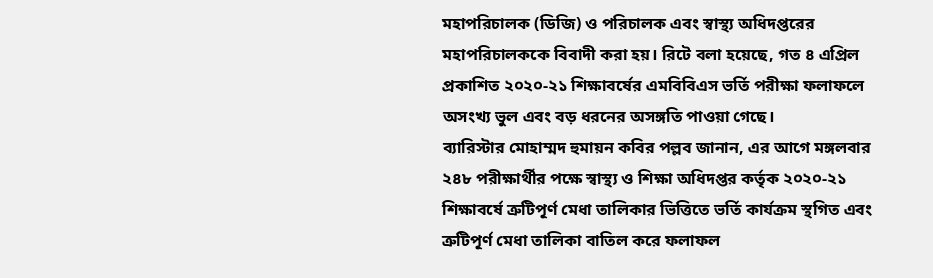মহাপরিচালক (ডিজি) ও পরিচালক এবং স্বাস্থ্য অধিদপ্তরের মহাপরিচালককে বিবাদী করা হয়। রিটে বলা হয়েছে, গত ৪ এপ্রিল প্রকাশিত ২০২০-২১ শিক্ষাবর্ষের এমবিবিএস ভর্তি পরীক্ষা ফলাফলে অসংখ্য ভুল এবং বড় ধরনের অসঙ্গতি পাওয়া গেছে।
ব্যারিস্টার মোহাম্মদ হুমায়ন কবির পল্লব জানান, এর আগে মঙ্গলবার ২৪৮ পরীক্ষার্থীর পক্ষে স্বাস্থ্য ও শিক্ষা অধিদপ্তর কর্তৃক ২০২০-২১ শিক্ষাবর্ষে ত্রুটিপূর্ণ মেধা তালিকার ভিত্তিতে ভর্তি কার্যক্রম স্থগিত এবং ত্রুটিপূর্ণ মেধা তালিকা বাতিল করে ফলাফল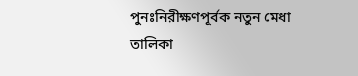পুনঃনিরীক্ষণপূর্বক নতুন মেধা তালিকা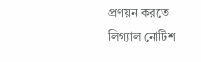প্রণয়ন করতে লিগ্যাল নোটিশ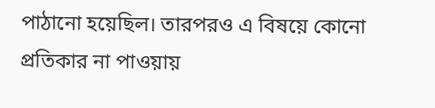পাঠানো হয়েছিল। তারপরও এ বিষয়ে কোনো প্রতিকার না পাওয়ায়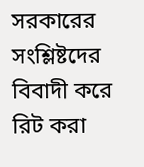সরকারের সংশ্লিষ্টদের বিবাদী করে রিট করা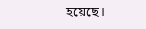হয়েছে।